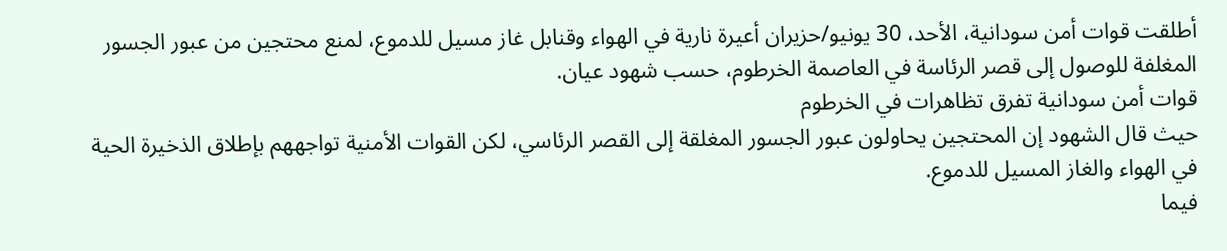أطلقت قوات أمن سودانية، الأحد، 30 يونيو/حزيران أعيرة نارية في الهواء وقنابل غاز مسيل للدموع، لمنع محتجين من عبور الجسور المغلفة للوصول إلى قصر الرئاسة في العاصمة الخرطوم، حسب شهود عيان.
قوات أمن سودانية تفرق تظاهرات في الخرطوم
حيث قال الشهود إن المحتجين يحاولون عبور الجسور المغلقة إلى القصر الرئاسي، لكن القوات الأمنية تواجههم بإطلاق الذخيرة الحية في الهواء والغاز المسيل للدموع.
فيما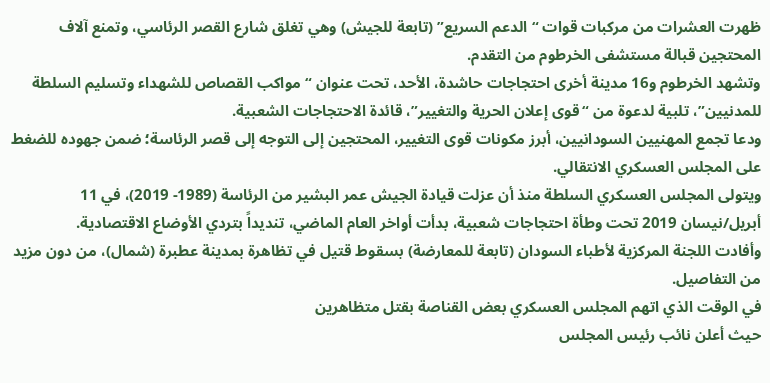ظهرت العشرات من مركبات قوات “الدعم السريع” (تابعة للجيش) وهي تغلق شارع القصر الرئاسي، وتمنع آلاف المحتجين قبالة مستشفى الخرطوم من التقدم.
وتشهد الخرطوم و16 مدينة أخرى احتجاجات حاشدة، الأحد، تحت عنوان “مواكب القصاص للشهداء وتسليم السلطة للمدنيين”، تلبية لدعوة من “قوى إعلان الحرية والتغيير”، قائدة الاحتجاجات الشعبية.
ودعا تجمع المهنيين السودانيين، أبرز مكونات قوى التغيير، المحتجين إلى التوجه إلى قصر الرئاسة؛ ضمن جهوده للضغط على المجلس العسكري الانتقالي.
ويتولى المجلس العسكري السلطة منذ أن عزلت قيادة الجيش عمر البشير من الرئاسة (1989- 2019)، في 11 أبريل/نيسان 2019 تحت وطأة احتجاجات شعبية، بدأت أواخر العام الماضي، تنديداً بتردي الأوضاع الاقتصادية.
وأفادت اللجنة المركزية لأطباء السودان (تابعة للمعارضة) بسقوط قتيل في تظاهرة بمدينة عطبرة (شمال)، من دون مزيد من التفاصيل.
في الوقت الذي اتهم المجلس العسكري بعض القناصة بقتل متظاهرين
حيث أعلن نائب رئيس المجلس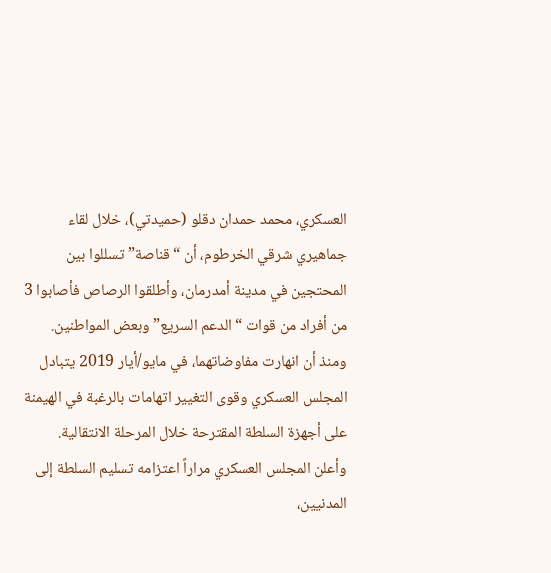العسكري، محمد حمدان دقلو (حميدتي)، خلال لقاء جماهيري شرقي الخرطوم، أن “قناصة” تسللوا بين المحتجين في مدينة أمدرمان، وأطلقوا الرصاص فأصابوا 3 من أفراد من قوات “الدعم السريع” وبعض المواطنين.
ومنذ أن انهارت مفاوضاتهما، في مايو/أيار 2019 يتبادل المجلس العسكري وقوى التغيير اتهامات بالرغبة في الهيمنة على أجهزة السلطة المقترحة خلال المرحلة الانتقالية.
وأعلن المجلس العسكري مراراً اعتزامه تسليم السلطة إلى المدنيين،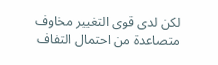لكن لدى قوى التغيير مخاوف متصاعدة من احتمال التفاف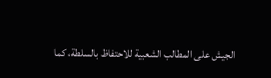الجيش على المطالب الشعبية للاحتفاظ بالسلطة، كما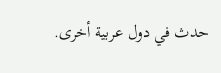حدث في دول عربية أخرى.